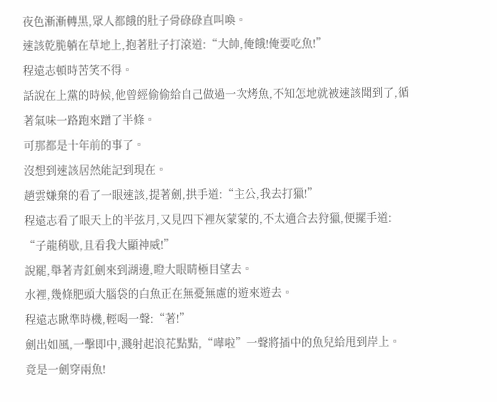夜色漸漸轉黑,眾人都餓的肚子骨碌碌直叫喚。
速該乾脆躺在草地上,抱著肚子打滾道:“大帥,俺餓!俺要吃魚!”
程遠志頓時苦笑不得。
話說在上黨的時候,他曾經偷偷給自己做過一次烤魚,不知怎地就被速該聞到了,循著氣味一路跑來蹭了半條。
可那都是十年前的事了。
沒想到速該居然能記到現在。
趙雲嫌棄的看了一眼速該,提著劍,拱手道:“主公,我去打獵!”
程遠志看了眼天上的半弦月,又見四下裡灰蒙蒙的,不太適合去狩獵,便擺手道:
“子龍稍歇,且看我大顯神威!”
說罷,舉著青釭劍來到湖邊,瞪大眼睛極目望去。
水裡,幾條肥頭大腦袋的白魚正在無憂無慮的遊來遊去。
程遠志瞅準時機,輕喝一聲:“著!”
劍出如風,一擊即中,濺射起浪花點點,“嘩啦”一聲將插中的魚兒給甩到岸上。
竟是一劍穿兩魚!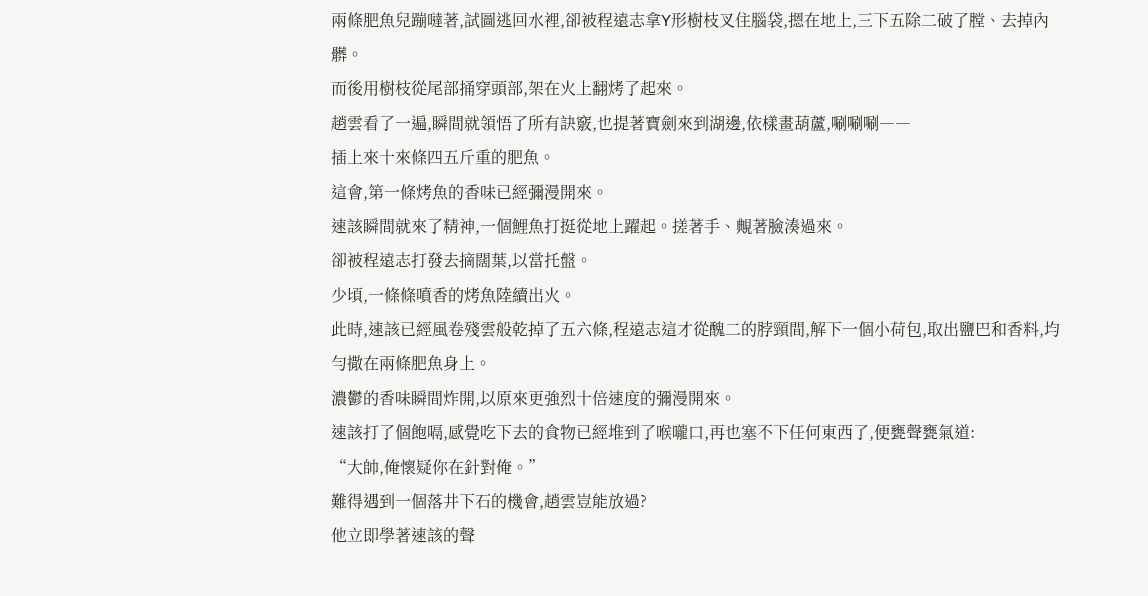兩條肥魚兒蹦噠著,試圖逃回水裡,卻被程遠志拿Y形樹枝叉住腦袋,摁在地上,三下五除二破了膛、去掉內髒。
而後用樹枝從尾部捅穿頭部,架在火上翻烤了起來。
趙雲看了一遍,瞬間就領悟了所有訣竅,也提著寶劍來到湖邊,依樣畫葫蘆,唰唰唰――
插上來十來條四五斤重的肥魚。
這會,第一條烤魚的香味已經彌漫開來。
速該瞬間就來了精神,一個鯉魚打挺從地上躍起。搓著手、覥著臉湊過來。
卻被程遠志打發去摘闊葉,以當托盤。
少頃,一條條噴香的烤魚陸續出火。
此時,速該已經風卷殘雲般乾掉了五六條,程遠志這才從醜二的脖頸間,解下一個小荷包,取出鹽巴和香料,均勻撒在兩條肥魚身上。
濃鬱的香味瞬間炸開,以原來更強烈十倍速度的彌漫開來。
速該打了個飽嗝,感覺吃下去的食物已經堆到了喉嚨口,再也塞不下任何東西了,便甕聲甕氣道:
“大帥,俺懷疑你在針對俺。”
難得遇到一個落井下石的機會,趙雲豈能放過?
他立即學著速該的聲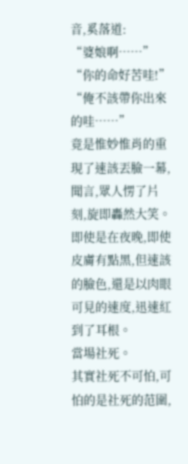音,奚落道:
“婆娘啊……”
“你的命好苦哇!”
“俺不該帶你出來的哇……”
竟是惟妙惟肖的重現了速該丟臉一幕,
聞言,眾人愣了片刻,旋即轟然大笑。
即使是在夜晚,即使皮膚有點黑,但速該的臉色,還是以肉眼可見的速度,迅速紅到了耳根。
當場社死。
其實社死不可怕,可怕的是社死的范圍,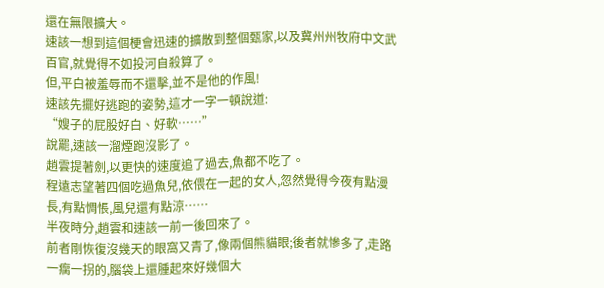還在無限擴大。
速該一想到這個梗會迅速的擴散到整個甄家,以及冀州州牧府中文武百官,就覺得不如投河自殺算了。
但,平白被羞辱而不還擊,並不是他的作風!
速該先擺好逃跑的姿勢,這才一字一頓說道:
“嫂子的屁股好白、好軟……”
說罷,速該一溜煙跑沒影了。
趙雲提著劍,以更快的速度追了過去,魚都不吃了。
程遠志望著四個吃過魚兒,依偎在一起的女人,忽然覺得今夜有點漫長,有點惆悵,風兒還有點涼……
半夜時分,趙雲和速該一前一後回來了。
前者剛恢復沒幾天的眼窩又青了,像兩個熊貓眼;後者就慘多了,走路一瘸一拐的,腦袋上還腫起來好幾個大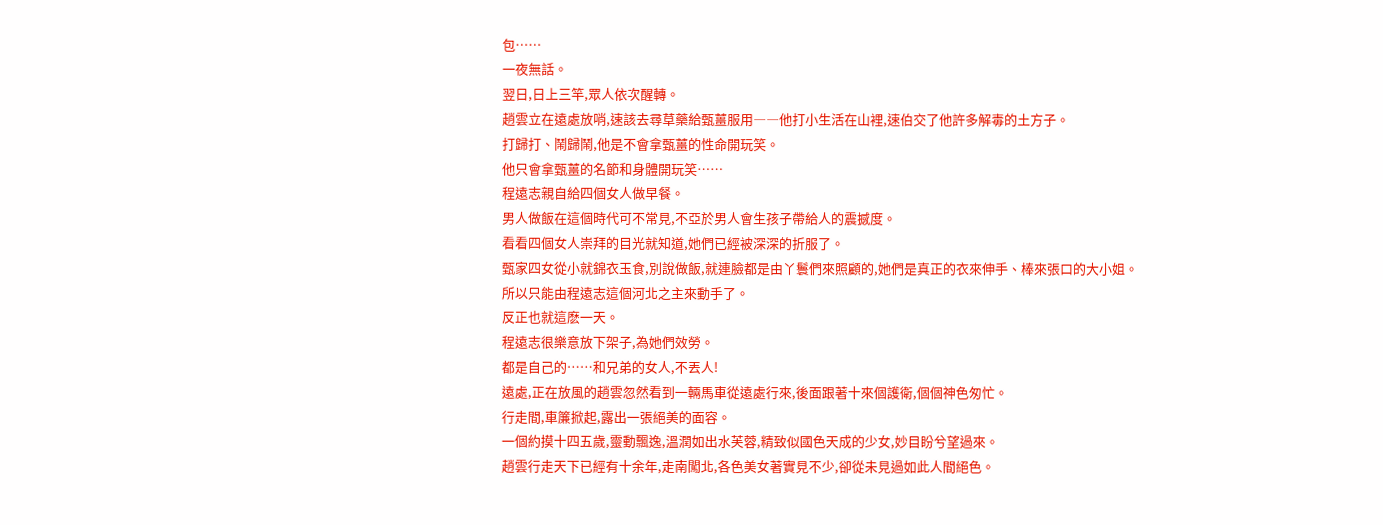包……
一夜無話。
翌日,日上三竿,眾人依次醒轉。
趙雲立在遠處放哨,速該去尋草藥給甄薑服用――他打小生活在山裡,速伯交了他許多解毒的土方子。
打歸打、鬧歸鬧,他是不會拿甄薑的性命開玩笑。
他只會拿甄薑的名節和身體開玩笑……
程遠志親自給四個女人做早餐。
男人做飯在這個時代可不常見,不亞於男人會生孩子帶給人的震撼度。
看看四個女人崇拜的目光就知道,她們已經被深深的折服了。
甄家四女從小就錦衣玉食,別說做飯,就連臉都是由丫鬟們來照顧的,她們是真正的衣來伸手、棒來張口的大小姐。
所以只能由程遠志這個河北之主來動手了。
反正也就這麽一天。
程遠志很樂意放下架子,為她們效勞。
都是自己的……和兄弟的女人,不丟人!
遠處,正在放風的趙雲忽然看到一輛馬車從遠處行來,後面跟著十來個護衛,個個神色匆忙。
行走間,車簾掀起,露出一張絕美的面容。
一個約摸十四五歲,靈動飄逸,溫潤如出水芙蓉,精致似國色天成的少女,妙目盼兮望過來。
趙雲行走天下已經有十余年,走南闖北,各色美女著實見不少,卻從未見過如此人間絕色。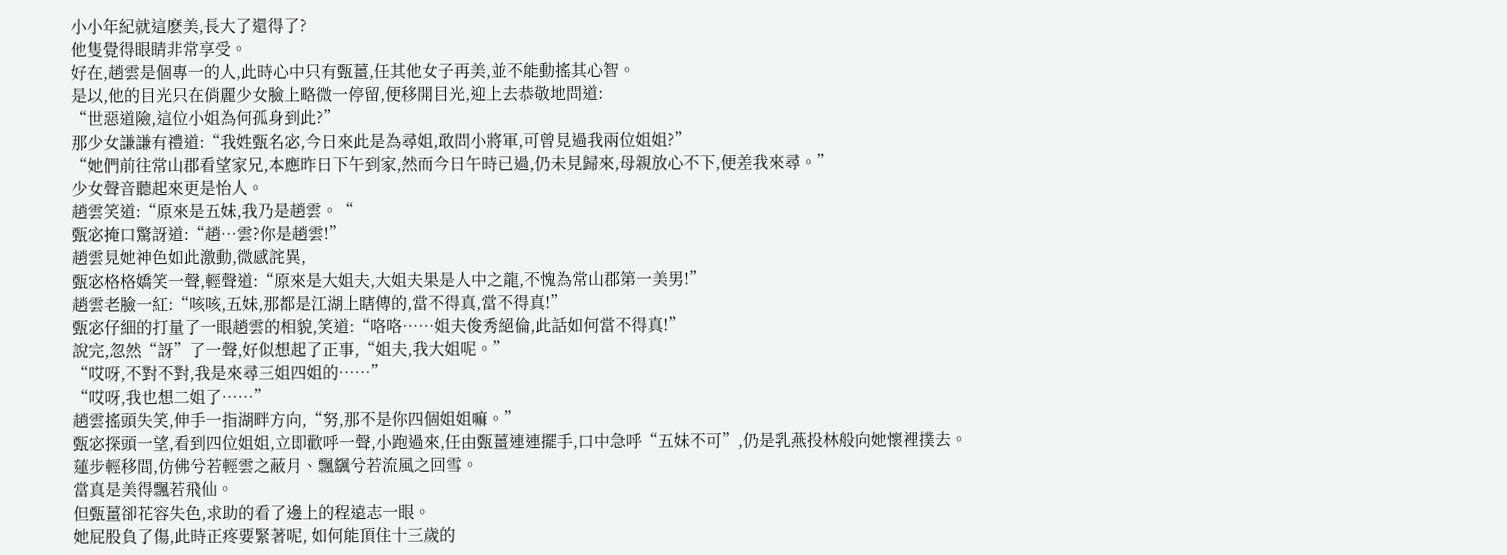小小年紀就這麽美,長大了還得了?
他隻覺得眼睛非常享受。
好在,趙雲是個專一的人,此時心中只有甄薑,任其他女子再美,並不能動搖其心智。
是以,他的目光只在俏麗少女臉上略微一停留,便移開目光,迎上去恭敬地問道:
“世惡道險,這位小姐為何孤身到此?”
那少女謙謙有禮道:“我姓甄名宓,今日來此是為尋姐,敢問小將軍,可曾見過我兩位姐姐?”
“她們前往常山郡看望家兄,本應昨日下午到家,然而今日午時已過,仍未見歸來,母親放心不下,便差我來尋。”
少女聲音聽起來更是怡人。
趙雲笑道:“原來是五妹,我乃是趙雲。“
甄宓掩口驚訝道:“趙…雲?你是趙雲!”
趙雲見她神色如此激動,微感詫異,
甄宓格格嬌笑一聲,輕聲道:“原來是大姐夫,大姐夫果是人中之龍,不愧為常山郡第一美男!”
趙雲老臉一紅:“咳咳,五妹,那都是江湖上瞎傳的,當不得真,當不得真!”
甄宓仔細的打量了一眼趙雲的相貌,笑道:“咯咯……姐夫俊秀絕倫,此話如何當不得真!”
說完,忽然“訝”了一聲,好似想起了正事,“姐夫,我大姐呢。”
“哎呀,不對不對,我是來尋三姐四姐的……”
“哎呀,我也想二姐了……”
趙雲搖頭失笑,伸手一指湖畔方向,“努,那不是你四個姐姐嘛。”
甄宓探頭一望,看到四位姐姐,立即歡呼一聲,小跑過來,任由甄薑連連擺手,口中急呼“五妹不可”,仍是乳燕投林般向她懷裡撲去。
蓮步輕移間,仿佛兮若輕雲之蔽月、飄颻兮若流風之回雪。
當真是美得飄若飛仙。
但甄薑卻花容失色,求助的看了邊上的程遠志一眼。
她屁股負了傷,此時正疼要緊著呢, 如何能頂住十三歲的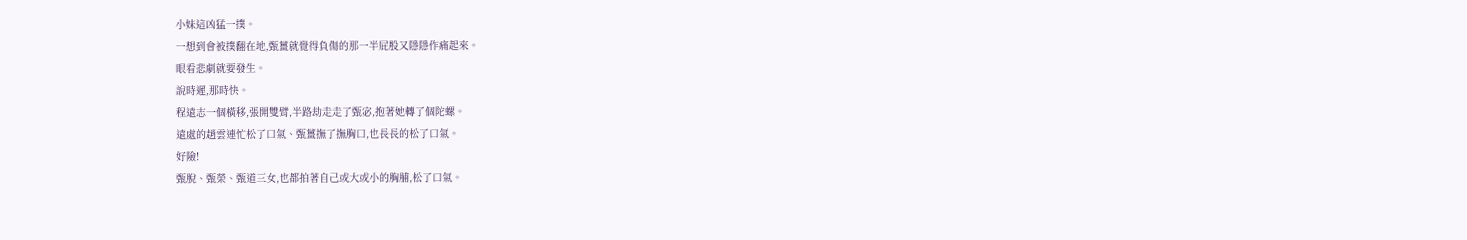小妹這凶猛一撲。
一想到會被撲翻在地,甄薑就覺得負傷的那一半屁股又隱隱作痛起來。
眼看悲劇就要發生。
說時遲,那時快。
程遠志一個橫移,張開雙臂,半路劫走走了甄宓,抱著她轉了個陀螺。
遠處的趙雲連忙松了口氣、甄薑撫了撫胸口,也長長的松了口氣。
好險!
甄脫、甄榮、甄道三女,也都拍著自己或大或小的胸脯,松了口氣。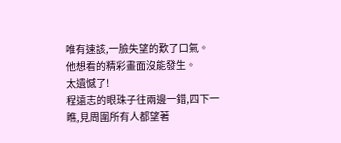唯有速該,一臉失望的歎了口氣。
他想看的精彩畫面沒能發生。
太遺憾了!
程遠志的眼珠子往兩邊一錯,四下一瞧,見周圍所有人都望著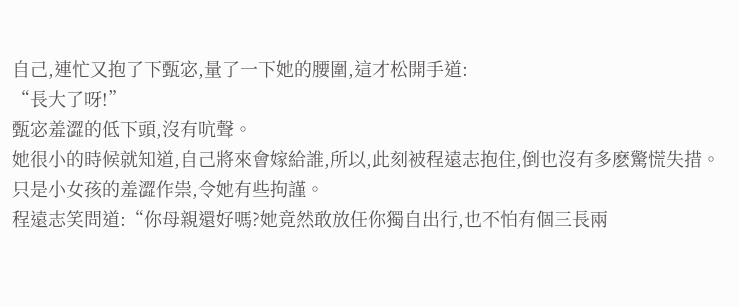自己,連忙又抱了下甄宓,量了一下她的腰圍,這才松開手道:
“長大了呀!”
甄宓羞澀的低下頭,沒有吭聲。
她很小的時候就知道,自己將來會嫁給誰,所以,此刻被程遠志抱住,倒也沒有多麽驚慌失措。
只是小女孩的羞澀作祟,令她有些拘謹。
程遠志笑問道:“你母親還好嗎?她竟然敢放任你獨自出行,也不怕有個三長兩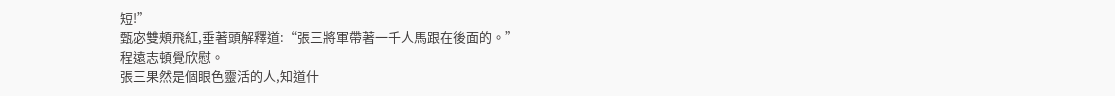短!”
甄宓雙頰飛紅,垂著頭解釋道:“張三將軍帶著一千人馬跟在後面的。”
程遠志頓覺欣慰。
張三果然是個眼色靈活的人,知道什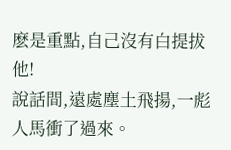麽是重點,自己沒有白提拔他!
說話間,遠處塵土飛揚,一彪人馬衝了過來。